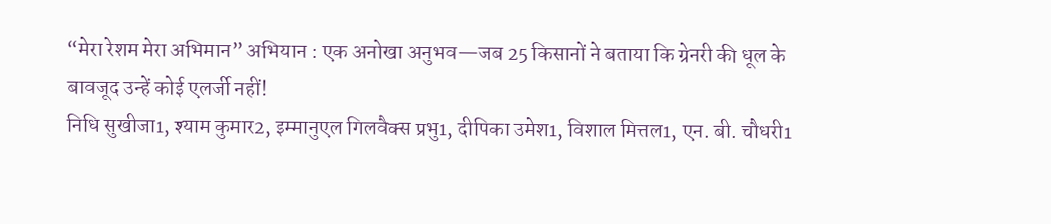“मेरा रेशम मेरा अभिमान” अभियान : एक अनोखा अनुभव—जब 25 किसानों ने बताया कि ग्रेनरी की धूल के बावजूद उन्हें कोई एलर्जी नहीं!
निधि सुखीजा1, श्याम कुमार2, इम्मानुएल गिलवैक्स प्रभु1, दीपिका उमेश1, विशाल मित्तल1, एन. बी. चौधरी1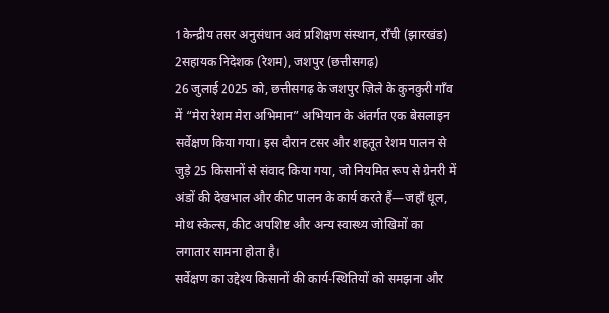1केन्द्रीय तसर अनुसंधान अवं प्रशिक्षण संस्थान, राँची (झारखंड)
2सहायक निदेशक (रेशम), जशपुर (छत्तीसगढ़)
26 जुलाई 2025 को, छत्तीसगढ़ के जशपुर ज़िले के कुनकुरी गाँव में “मेरा रेशम मेरा अभिमान” अभियान के अंतर्गत एक बेसलाइन सर्वेक्षण किया गया। इस दौरान टसर और शहतूत रेशम पालन से जुड़े 25 किसानों से संवाद किया गया, जो नियमित रूप से ग्रेनरी में अंडों की देखभाल और कीट पालन के कार्य करते हैं—जहाँ धूल, मोथ स्केल्स, कीट अपशिष्ट और अन्य स्वास्थ्य जोखिमों का लगातार सामना होता है।
सर्वेक्षण का उद्देश्य किसानों की कार्य-स्थितियों को समझना और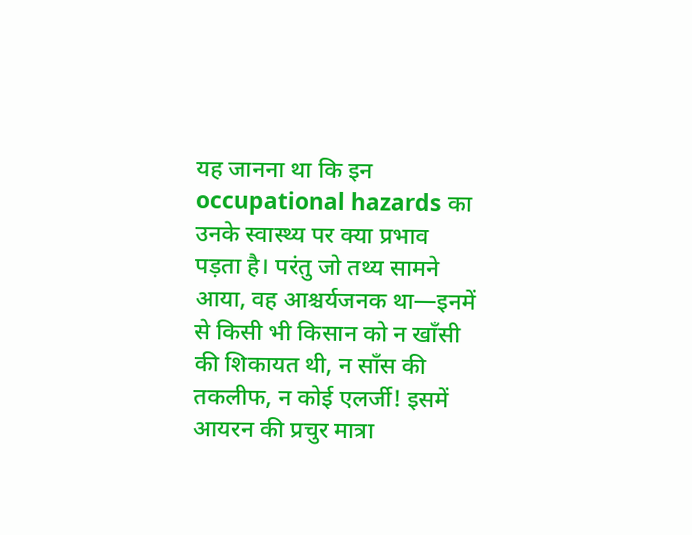यह जानना था कि इन occupational hazards का उनके स्वास्थ्य पर क्या प्रभाव पड़ता है। परंतु जो तथ्य सामने आया, वह आश्चर्यजनक था—इनमें से किसी भी किसान को न खाँसी की शिकायत थी, न साँस की तकलीफ, न कोई एलर्जी! इसमें आयरन की प्रचुर मात्रा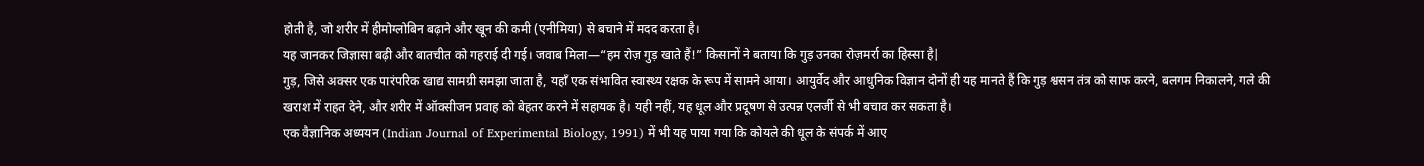होती है, जो शरीर में हीमोग्लोबिन बढ़ाने और खून की कमी (एनीमिया) से बचाने में मदद करता है।
यह जानकर जिज्ञासा बढ़ी और बातचीत को गहराई दी गई। जवाब मिला—“हम रोज़ गुड़ खाते हैं!” किसानों ने बताया कि गुड़ उनका रोज़मर्रा का हिस्सा है|
गुड़, जिसे अक्सर एक पारंपरिक खाद्य सामग्री समझा जाता है, यहाँ एक संभावित स्वास्थ्य रक्षक के रूप में सामने आया। आयुर्वेद और आधुनिक विज्ञान दोनों ही यह मानते हैं कि गुड़ श्वसन तंत्र को साफ करने, बलगम निकालने, गले की खराश में राहत देने, और शरीर में ऑक्सीजन प्रवाह को बेहतर करने में सहायक है। यही नहीं, यह धूल और प्रदूषण से उत्पन्न एलर्जी से भी बचाव कर सकता है।
एक वैज्ञानिक अध्ययन (Indian Journal of Experimental Biology, 1991) में भी यह पाया गया कि कोयले की धूल के संपर्क में आए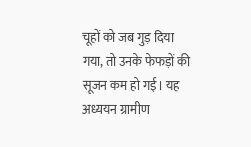चूहों को जब गुड़ दिया गया, तो उनके फेफड़ों की सूजन कम हो गई। यह अध्ययन ग्रामीण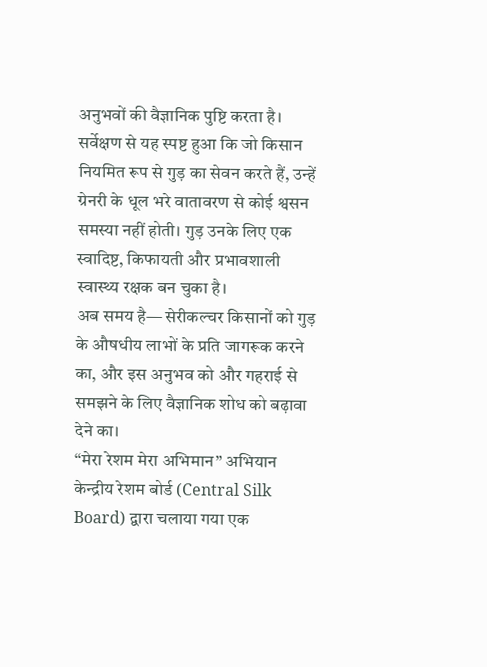अनुभवों की वैज्ञानिक पुष्टि करता है।
सर्वेक्षण से यह स्पष्ट हुआ कि जो किसान नियमित रूप से गुड़ का सेवन करते हैं, उन्हें ग्रेनरी के धूल भरे वातावरण से कोई श्वसन समस्या नहीं होती। गुड़ उनके लिए एक स्वादिष्ट, किफायती और प्रभावशाली स्वास्थ्य रक्षक बन चुका है।
अब समय है— सेरीकल्चर किसानों को गुड़ के औषधीय लाभों के प्रति जागरूक करने का, और इस अनुभव को और गहराई से समझने के लिए वैज्ञानिक शोध को बढ़ावा देने का।
“मेरा रेशम मेरा अभिमान” अभियान केन्द्रीय रेशम बोर्ड (Central Silk Board) द्वारा चलाया गया एक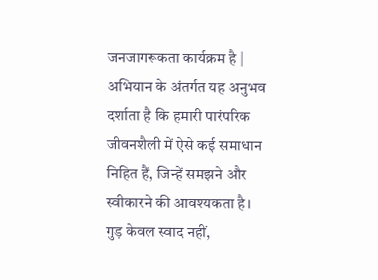जनजागरूकता कार्यक्रम है | अभियान के अंतर्गत यह अनुभव दर्शाता है कि हमारी पारंपरिक जीवनशैली में ऐसे कई समाधान निहित हैं, जिन्हें समझने और स्वीकारने की आवश्यकता है। गुड़ केवल स्वाद नहीं,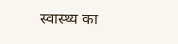स्वास्थ्य का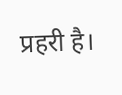प्रहरी है।